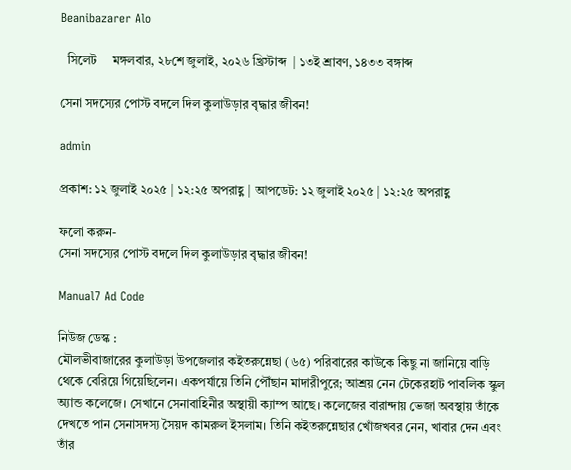Beanibazarer Alo

  সিলেট     মঙ্গলবার, ২৮শে জুলাই, ২০২৬ খ্রিস্টাব্দ  | ১৩ই শ্রাবণ, ১৪৩৩ বঙ্গাব্দ

সেনা সদস্যের পোস্ট বদলে দিল কুলাউড়ার বৃদ্ধার জীবন!

admin

প্রকাশ: ১২ জুলাই ২০২৫ | ১২:২৫ অপরাহ্ণ | আপডেট: ১২ জুলাই ২০২৫ | ১২:২৫ অপরাহ্ণ

ফলো করুন-
সেনা সদস্যের পোস্ট বদলে দিল কুলাউড়ার বৃদ্ধার জীবন!

Manual7 Ad Code

নিউজ ডেস্ক :
মৌলভীবাজারের কুলাউড়া উপজেলার কইতরুন্নেছা (৬৫) পরিবারের কাউকে কিছু না জানিয়ে বাড়ি থেকে বেরিয়ে গিয়েছিলেন। একপর্যায়ে তিনি পৌঁছান মাদারীপুরে; আশ্রয় নেন টেকেরহাট পাবলিক স্কুল অ্যান্ড কলেজে। সেখানে সেনাবাহিনীর অস্থায়ী ক্যাম্প আছে। কলেজের বারান্দায় ভেজা অবস্থায় তাঁকে দেখতে পান সেনাসদস্য সৈয়দ কামরুল ইসলাম। তিনি কইতরুন্নেছার খোঁজখবর নেন, খাবার দেন এবং তাঁর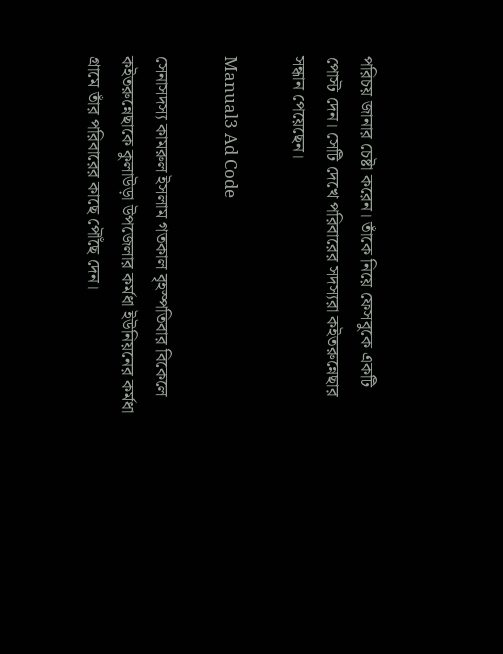পরিচয় জানার চেষ্টা করেন। তাঁকে নিয়ে ফেসবুকে একটি পোস্ট দেন। সেটি দেখে পরিবারের সদস্যরা কইতরুন্নেছার সন্ধান পেয়েছেন।

Manual3 Ad Code

সেনাসদস্য কামরুল ইসলাম গতকাল বৃহস্পতিবার বিকেলে কইতরুন্নেছাকে কুলাউড়া উপজেলার কর্মধা ইউনিয়নের কর্মধা গ্রামে তাঁর পরিবারের কাছে পৌঁছে দেন।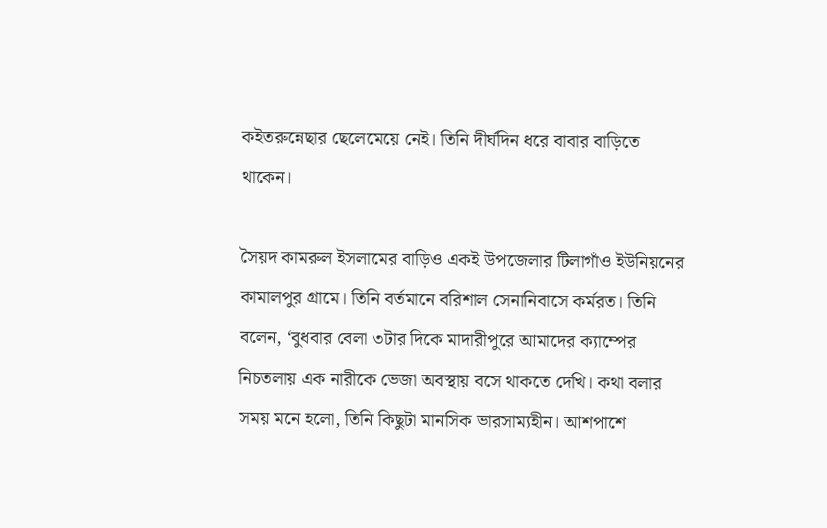কইতরুন্নেছার ছেলেমেয়ে নেই। তিনি দীর্ঘদিন ধরে বাবার বাড়িতে থাকেন।

সৈয়দ কামরুল ইসলামের বাড়িও একই উপজেলার টিলাগাঁও ইউনিয়নের কামালপুর গ্রামে। তিনি বর্তমানে বরিশাল সেনানিবাসে কর্মরত। তিনি বলেন, ‘বুধবার বেলা ৩টার দিকে মাদারীপুরে আমাদের ক্যাম্পের নিচতলায় এক নারীকে ভেজা অবস্থায় বসে থাকতে দেখি। কথা বলার সময় মনে হলো, তিনি কিছুটা মানসিক ভারসাম্যহীন। আশপাশে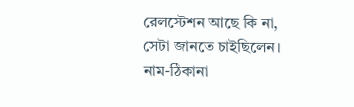রেলস্টেশন আছে কি না, সেটা জানতে চাইছিলেন। নাম-ঠিকানা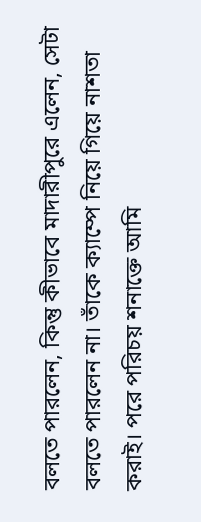বলতে পারলেন, কিন্তু কীভাবে মাদারীপুরে এলেন, সেটা বলতে পারলেন না। তাঁকে ক্যাম্পে নিয়ে গিয়ে নাশতা করাই। পরে পরিচয় শনাক্তে আমি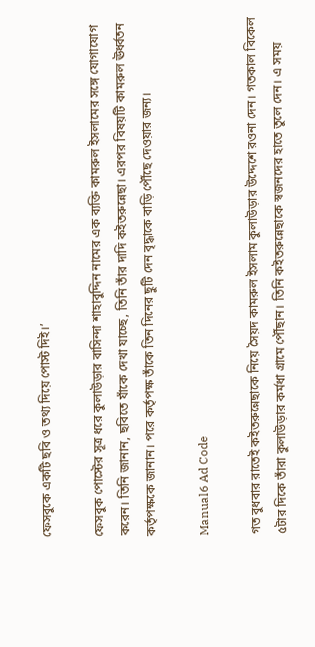ফেসবুকে একটি ছবি ও তথ্য দিয়ে পোস্ট দিই।’

ফেসবুক পোস্টের সূত্র ধরে কুলাউড়ার বাসিন্দা শাহাবুদ্দিন নামের এক ব্যক্তি কামরুল ইসলামের সঙ্গে যোগাযোগ করেন। তিনি জানান, ছবিতে যাঁকে দেখা যাচ্ছে, তিনি তাঁর দাদি কইতরুন্নেছা। এরপর বিষয়টি কামরুল ঊর্ধ্বতন কর্তৃপক্ষকে জানান। পরে কর্তৃপক্ষ তাঁকে তিন দিনের ছুটি দেন বৃদ্ধাকে বাড়ি পৌঁছে দেওয়ার জন্য।

Manual6 Ad Code

গত বুধবার রাতেই কইতরুন্নেছাকে নিয়ে সৈয়দ কামরুল ইসলাম কুলাউড়ার উদ্দেশে রওনা দেন। গতকাল বিকেল ৫টার দিকে তাঁরা কুলাউড়ার কর্মধা গ্রামে পৌঁছান। তিনি কইতরুন্নেছাকে স্বজনদের হাতে তুলে দেন। এ সময়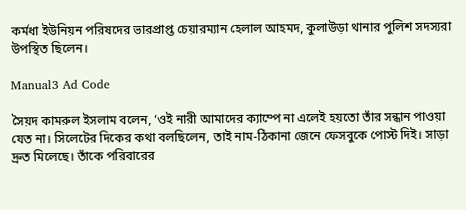কর্মধা ইউনিয়ন পরিষদের ভারপ্রাপ্ত চেয়ারম্যান হেলাল আহমদ, কুলাউড়া থানার পুলিশ সদস্যরা উপস্থিত ছিলেন।

Manual3 Ad Code

সৈয়দ কামরুল ইসলাম বলেন, ‘ওই নারী আমাদের ক্যাম্পে না এলেই হয়তো তাঁর সন্ধান পাওয়া যেত না। সিলেটের দিকের কথা বলছিলেন, তাই নাম-ঠিকানা জেনে ফেসবুকে পোস্ট দিই। সাড়া দ্রুত মিলেছে। তাঁকে পরিবারের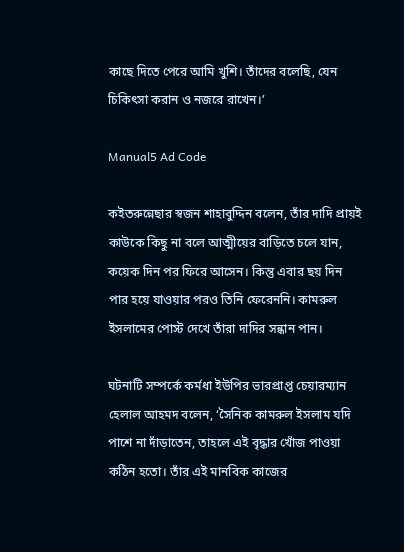কাছে দিতে পেরে আমি খুশি। তাঁদের বলেছি, যেন চিকিৎসা করান ও নজরে রাখেন।’

Manual5 Ad Code

কইতরুন্নেছার স্বজন শাহাবুদ্দিন বলেন, তাঁর দাদি প্রায়ই কাউকে কিছু না বলে আত্মীয়ের বাড়িতে চলে যান, কয়েক দিন পর ফিরে আসেন। কিন্তু এবার ছয় দিন পার হয়ে যাওয়ার পরও তিনি ফেরেননি। কামরুল ইসলামের পোস্ট দেখে তাঁরা দাদির সন্ধান পান।

ঘটনাটি সম্পর্কে কর্মধা ইউপির ভারপ্রাপ্ত চেয়ারম্যান হেলাল আহমদ বলেন, ‘সৈনিক কামরুল ইসলাম যদি পাশে না দাঁড়াতেন, তাহলে এই বৃদ্ধার খোঁজ পাওয়া কঠিন হতো। তাঁর এই মানবিক কাজের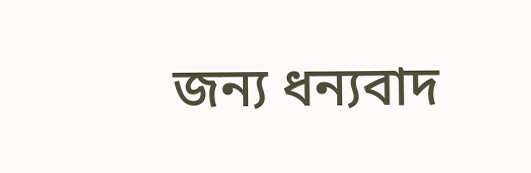জন্য ধন্যবাদ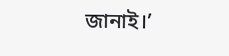জানাই।’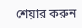শেয়ার করুন